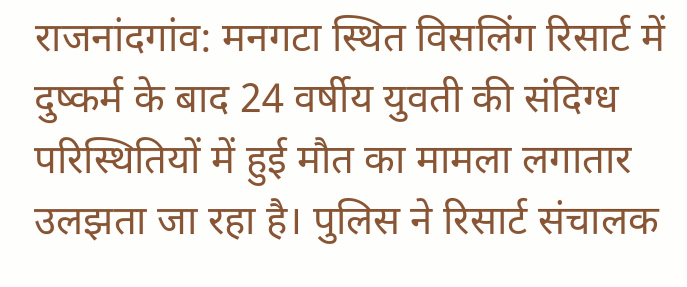राजनांदगांव: मनगटा स्थित विसलिंग रिसार्ट में दुष्कर्म के बाद 24 वर्षीय युवती की संदिग्ध परिस्थितियों में हुई मौत का मामला लगातार उलझता जा रहा है। पुलिस ने रिसार्ट संचालक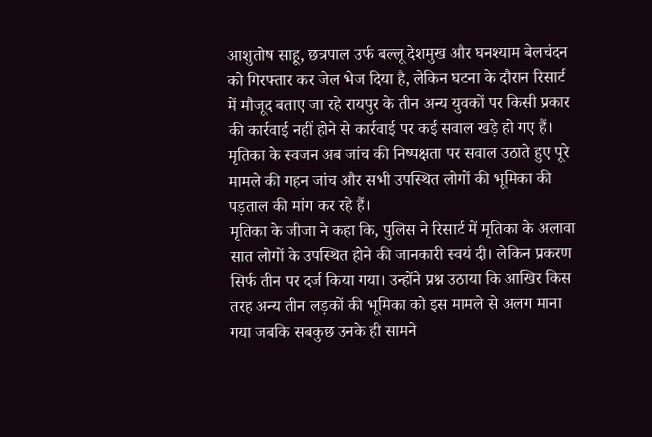आशुतोष साहू, छत्रपाल उर्फ बल्लू देशमुख और घनश्याम बेलचंदन को गिरफ्तार कर जेल भेज दिया है, लेकिन घटना के दौरान रिसार्ट में मौजूद बताए जा रहे रायपुर के तीन अन्य युवकों पर किसी प्रकार की कार्रवाई नहीं होने से कार्रवाई पर कई सवाल खड़े हो गए हैं। मृतिका के स्वजन अब जांच की निष्पक्षता पर सवाल उठाते हुए पूरे मामले की गहन जांच और सभी उपस्थित लोगों की भूमिका की पड़ताल की मांग कर रहे हैं।
मृतिका के जीजा ने कहा कि, पुलिस ने रिसार्ट में मृतिका के अलावा सात लोगों के उपस्थित होने की जानकारी स्वयं दी। लेकिन प्रकरण सिर्फ तीन पर दर्ज किया गया। उन्होंने प्रश्न उठाया कि आखिर किस तरह अन्य तीन लड़कों की भूमिका को इस मामले से अलग माना गया जबकि सबकुछ उनके ही सामने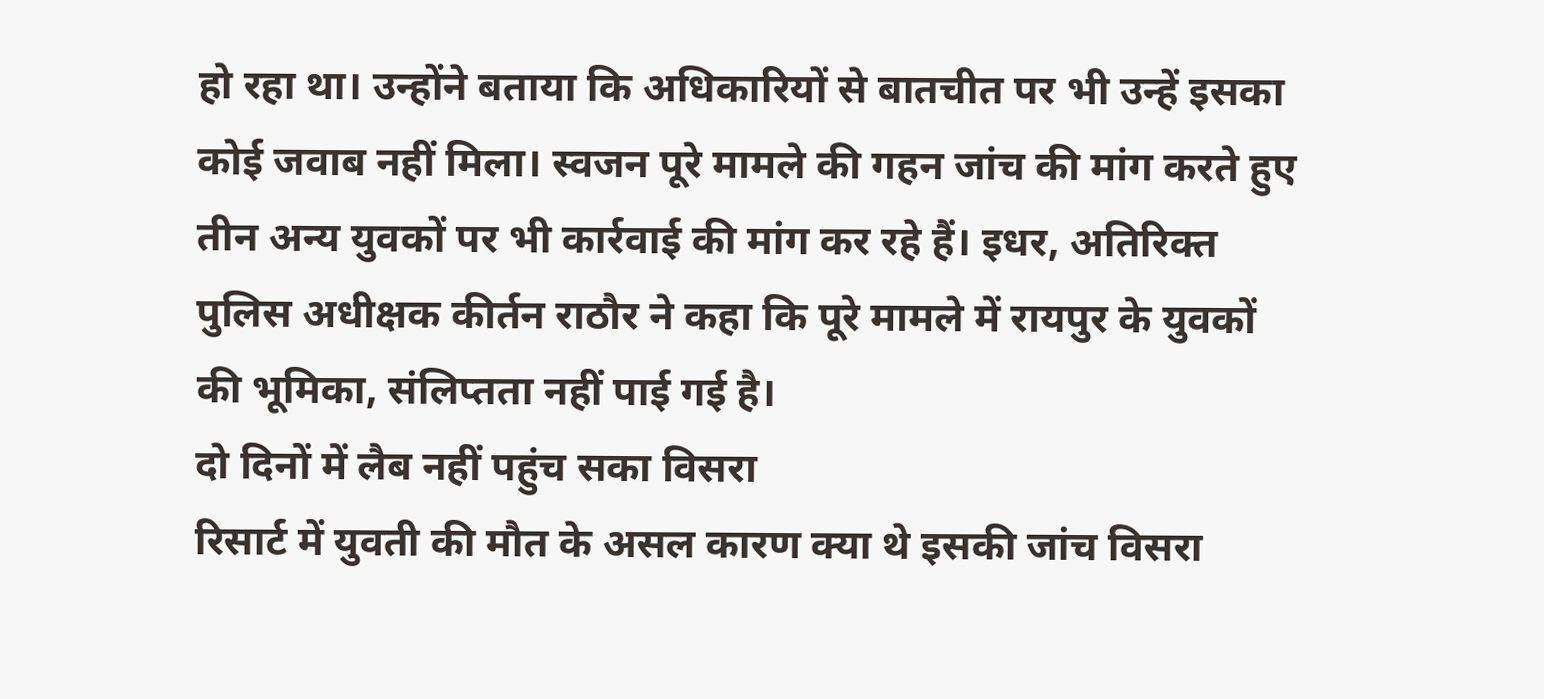हो रहा था। उन्होंने बताया कि अधिकारियों से बातचीत पर भी उन्हें इसका कोई जवाब नहीं मिला। स्वजन पूरे मामले की गहन जांच की मांग करते हुए तीन अन्य युवकों पर भी कार्रवाई की मांग कर रहे हैं। इधर, अतिरिक्त पुलिस अधीक्षक कीर्तन राठौर ने कहा कि पूरे मामले में रायपुर के युवकों की भूमिका, संलिप्तता नहीं पाई गई है।
दो दिनों में लैब नहीं पहुंच सका विसरा
रिसार्ट में युवती की मौत के असल कारण क्या थे इसकी जांच विसरा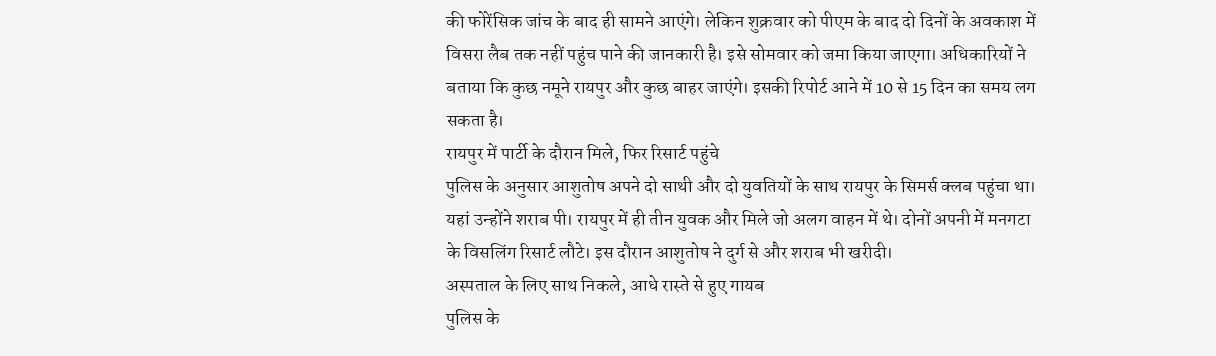की फोरेंसिक जांच के बाद ही सामने आएंगे। लेकिन शुक्रवार को पीएम के बाद दो दिनों के अवकाश में विसरा लैब तक नहीं पहुंच पाने की जानकारी है। इसे सोमवार को जमा किया जाएगा। अधिकारियों ने बताया कि कुछ नमूने रायपुर और कुछ बाहर जाएंगे। इसकी रिपोर्ट आने में 10 से 15 दिन का समय लग सकता है।
रायपुर में पार्टी के दौरान मिले, फिर रिसार्ट पहुंचे
पुलिस के अनुसार आशुतोष अपने दो साथी और दो युवतियों के साथ रायपुर के सिमर्स क्लब पहुंचा था। यहां उन्होंने शराब पी। रायपुर में ही तीन युवक और मिले जो अलग वाहन में थे। दोनों अपनी में मनगटा के विसलिंग रिसार्ट लौटे। इस दौरान आशुतोष ने दुर्ग से और शराब भी खरीदी।
अस्पताल के लिए साथ निकले, आधे रास्ते से हुए गायब
पुलिस के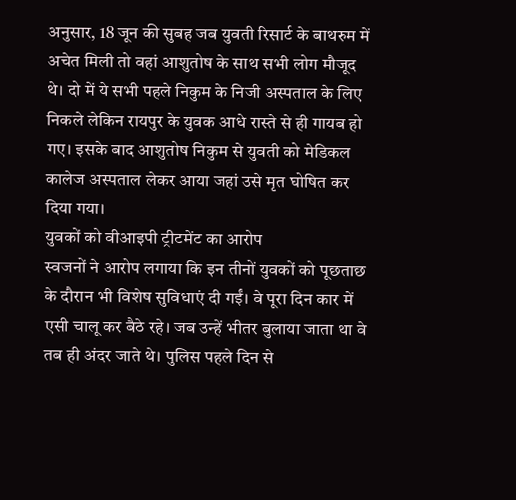अनुसार, 18 जून की सुबह जब युवती रिसार्ट के बाथरुम में अचेत मिली तो वहां आशुतोष के साथ सभी लोग मौजूद थे। दो में ये सभी पहले निकुम के निजी अस्पताल के लिए निकले लेकिन रायपुर के युवक आधे रास्ते से ही गायब हो गए। इसके बाद आशुतोष निकुम से युवती को मेडिकल कालेज अस्पताल लेकर आया जहां उसे मृत घोषित कर दिया गया।
युवकों को वीआइपी ट्रीटमेंट का आरोप
स्वजनों ने आरोप लगाया कि इन तीनों युवकों को पूछताछ के दौरान भी विशेष सुविधाएं दी गईं। वे पूरा दिन कार में एसी चालू कर बैठे रहे। जब उन्हें भीतर बुलाया जाता था वे तब ही अंदर जाते थे। पुलिस पहले दिन से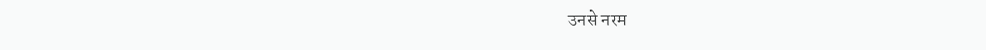उनसे नरम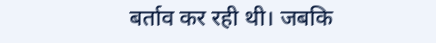बर्ताव कर रही थी। जबकि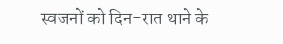स्वजनों को दिन-रात थाने के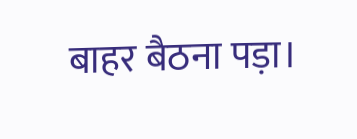बाहर बैठना पड़ा।